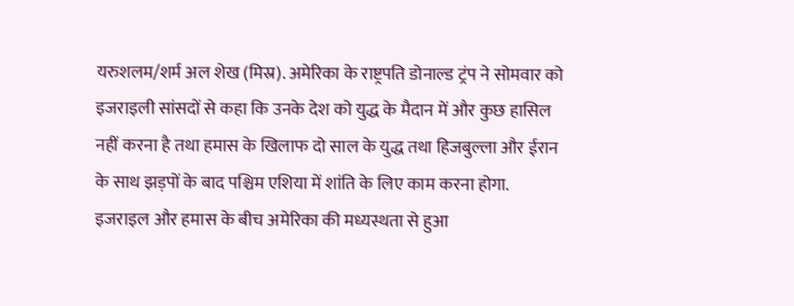यरुशलम/शर्म अल शेख (मिस्र). अमेरिका के राष्ट्रपति डोनाल्ड ट्रंप ने सोमवार को इजराइली सांसदों से कहा कि उनके देश को युद्ध के मैदान में और कुछ हासिल नहीं करना है तथा हमास के खिलाफ दो साल के युद्ध तथा हिजबुल्ला और ईरान के साथ झड़पों के बाद पश्चिम एशिया में शांति के लिए काम करना होगा.
इजराइल और हमास के बीच अमेरिका की मध्यस्थता से हुआ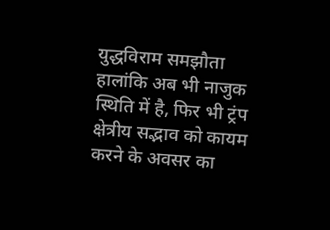युद्धविराम समझौता हालांकि अब भी नाजुक स्थिति में है, फिर भी ट्रंप क्षेत्रीय सद्भाव को कायम करने के अवसर का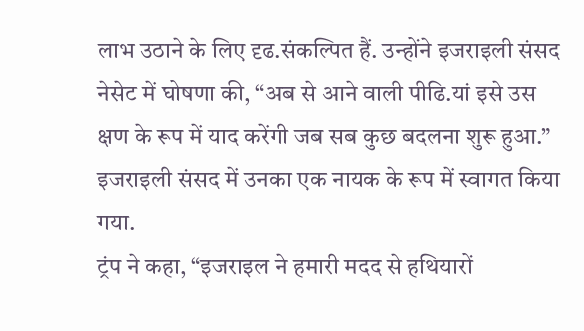लाभ उठाने के लिए दृढ.संकल्पित हैं. उन्होंने इजराइली संसद नेसेट में घोषणा की, “अब से आने वाली पीढि.यां इसे उस क्षण के रूप में याद करेंगी जब सब कुछ बदलना शुरू हुआ.” इजराइली संसद में उनका एक नायक के रूप में स्वागत किया गया.
ट्रंप ने कहा, “इजराइल ने हमारी मदद से हथियारों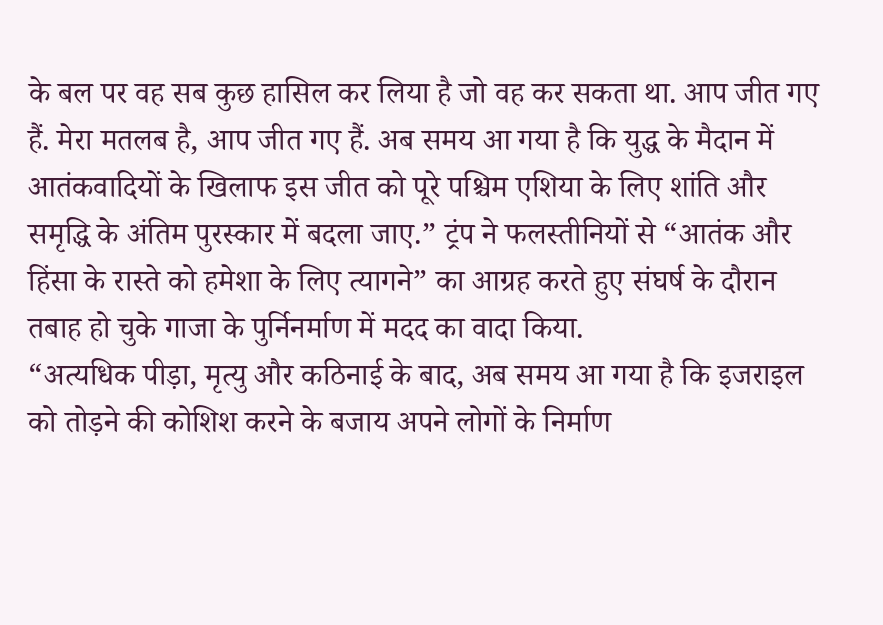के बल पर वह सब कुछ हासिल कर लिया है जो वह कर सकता था. आप जीत गए हैं. मेरा मतलब है, आप जीत गए हैं. अब समय आ गया है कि युद्ध के मैदान में आतंकवादियों के खिलाफ इस जीत को पूरे पश्चिम एशिया के लिए शांति और समृद्धि के अंतिम पुरस्कार में बदला जाए.” ट्रंप ने फलस्तीनियों से “आतंक और हिंसा के रास्ते को हमेशा के लिए त्यागने” का आग्रह करते हुए संघर्ष के दौरान तबाह हो चुके गाजा के पुर्निनर्माण में मदद का वादा किया.
“अत्यधिक पीड़ा, मृत्यु और कठिनाई के बाद, अब समय आ गया है कि इजराइल को तोड़ने की कोशिश करने के बजाय अपने लोगों के निर्माण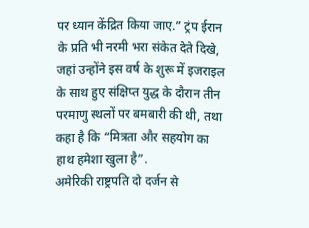पर ध्यान केंद्रित किया जाए.” ट्रंप ईरान के प्रति भी नरमी भरा संकेत देते दिखे, जहां उन्होंने इस वर्ष के शुरू में इजराइल के साथ हुए संक्षिप्त युद्ध के दौरान तीन परमाणु स्थलों पर बमबारी की थी, तथा कहा है कि “मित्रता और सहयोग का हाथ हमेशा खुला है”.
अमेरिकी राष्ट्रपति दो दर्जन से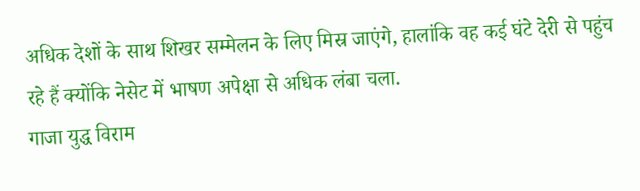अधिक देशों के साथ शिखर सम्मेलन के लिए मिस्र जाएंगे, हालांकि वह कई घंटे देरी से पहुंच रहे हैं क्योंकि नेसेट में भाषण अपेक्षा से अधिक लंबा चला.
गाजा युद्ध विराम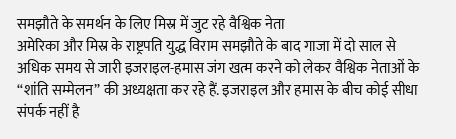समझौते के समर्थन के लिए मिस्र में जुट रहे वैश्विक नेता
अमेरिका और मिस्र के राष्ट्रपति युद्ध विराम समझौते के बाद गाजा में दो साल से अधिक समय से जारी इजराइल-हमास जंग खत्म करने को लेकर वैश्विक नेताओं के “शांति सम्मेलन” की अध्यक्षता कर रहे हैं. इजराइल और हमास के बीच कोई सीधा संपर्क नहीं है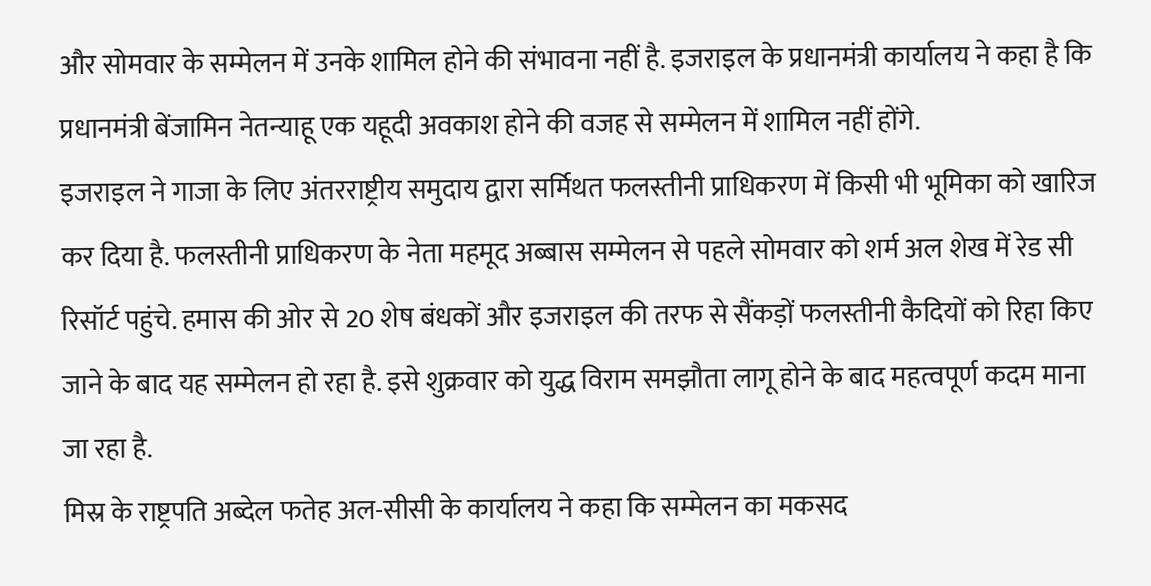और सोमवार के सम्मेलन में उनके शामिल होने की संभावना नहीं है. इजराइल के प्रधानमंत्री कार्यालय ने कहा है कि प्रधानमंत्री बेंजामिन नेतन्याहू एक यहूदी अवकाश होने की वजह से सम्मेलन में शामिल नहीं होंगे.
इजराइल ने गाजा के लिए अंतरराष्ट्रीय समुदाय द्वारा सर्मिथत फलस्तीनी प्राधिकरण में किसी भी भूमिका को खारिज कर दिया है. फलस्तीनी प्राधिकरण के नेता महमूद अब्बास सम्मेलन से पहले सोमवार को शर्म अल शेख में रेड सी रिसॉर्ट पहुंचे. हमास की ओर से 20 शेष बंधकों और इजराइल की तरफ से सैंकड़ों फलस्तीनी कैदियों को रिहा किए जाने के बाद यह सम्मेलन हो रहा है. इसे शुक्रवार को युद्ध विराम समझौता लागू होने के बाद महत्वपूर्ण कदम माना जा रहा है.
मिस्र के राष्ट्रपति अब्देल फतेह अल-सीसी के कार्यालय ने कहा कि सम्मेलन का मकसद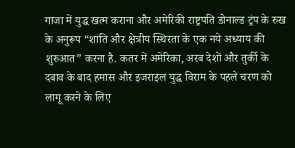गाजा में युद्ध खत्म कराना और अमेरिकी राष्ट्रपति डोनाल्ड ट्रंप के रुख के अनुरूप “शांति और क्षेत्रीय स्थिरता के एक नये अध्याय की शुरुआत” करना है. कतर में अमेरिका, अरब देशों और तुर्की के दबाव के बाद हमास और इजराइल युद्ध विराम के पहले चरण को लागू करने के लिए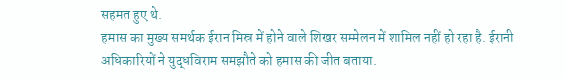सहमत हुए थे.
हमास का मुख्य समर्थक ईरान मिस्र में होने वाले शिखर सम्मेलन में शामिल नहीं हो रहा है. ईरानी अधिकारियों ने युद्धविराम समझौते को हमास की जीत बताया.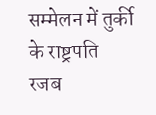सम्मेलन में तुर्की के राष्ट्रपति रजब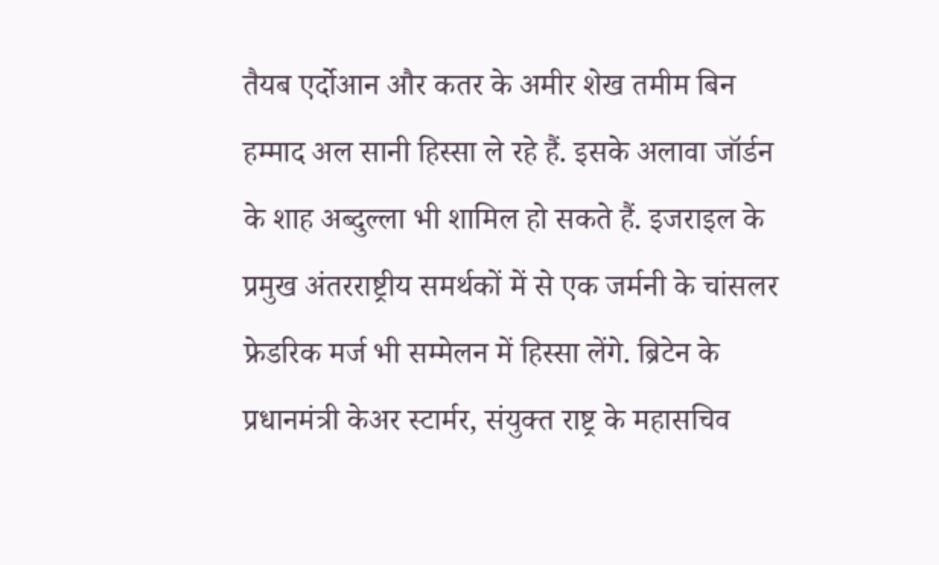तैयब एर्दोआन और कतर के अमीर शेख तमीम बिन हम्माद अल सानी हिस्सा ले रहे हैं. इसके अलावा जॉर्डन के शाह अब्दुल्ला भी शामिल हो सकते हैं. इजराइल के प्रमुख अंतरराष्ट्रीय समर्थकों में से एक जर्मनी के चांसलर फ्रेडरिक मर्ज भी सम्मेलन में हिस्सा लेंगे. ब्रिटेन के प्रधानमंत्री केअर स्टार्मर, संयुक्त राष्ट्र के महासचिव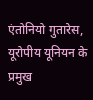एंतोनियो गुतारेस, यूरोपीय यूनियन के प्रमुख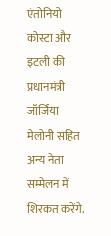एंतोनियो कोस्टा और इटली की प्रधानमंत्री जॉर्जिया मेलोनी सहित अन्य नेता सम्मेलन में शिरकत करेंगे.